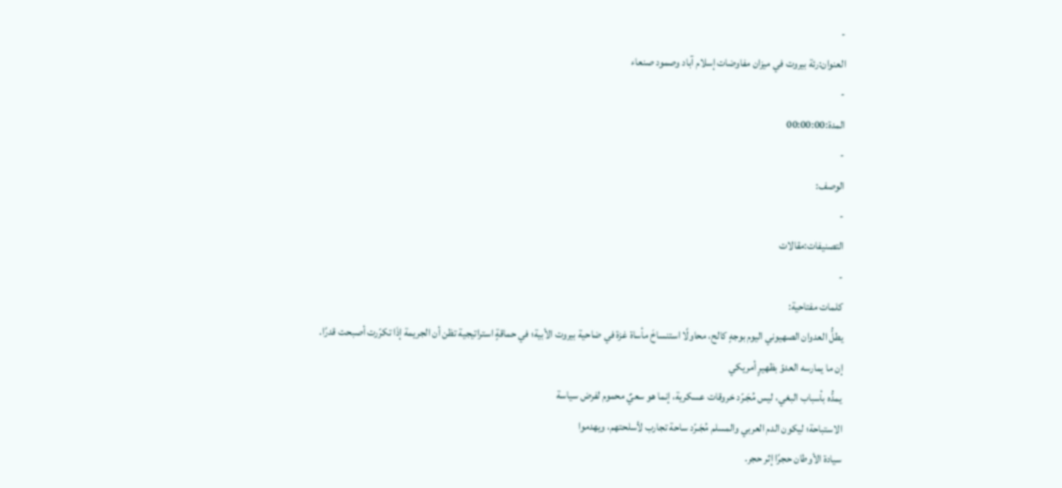-
العنوان:رئة بيروت في ميزان مفاوضات إسلام آباد وصمود صنعاء
-
المدة:00:00:00
-
الوصف:
-
التصنيفات:مقالات
-
كلمات مفتاحية:
يطلُّ العدوان الصهيوني اليوم بوجهٍ كالح، محاولًا استنساخَ مأساة غزة في ضاحية بيروت الأبية؛ في حماقةٍ استراتيجية تظن أن الجريمة إذَا تكرّرت أصبحت قدرًا.
إن ما يمارسه العدوّ بظهيرٍ أمريكي
يمدُّه بأسباب البغي، ليس مُجَـرّد خروقات عسكرية، إنما هو سعيٌ محموم لفرض سياسة
الاستباحة؛ ليكون الدم العربي والمسلم مُجَـرّد ساحة تجارب لأسلحتهم، ويهدموا
سيادة الأوطان حجرًا إثر حجر.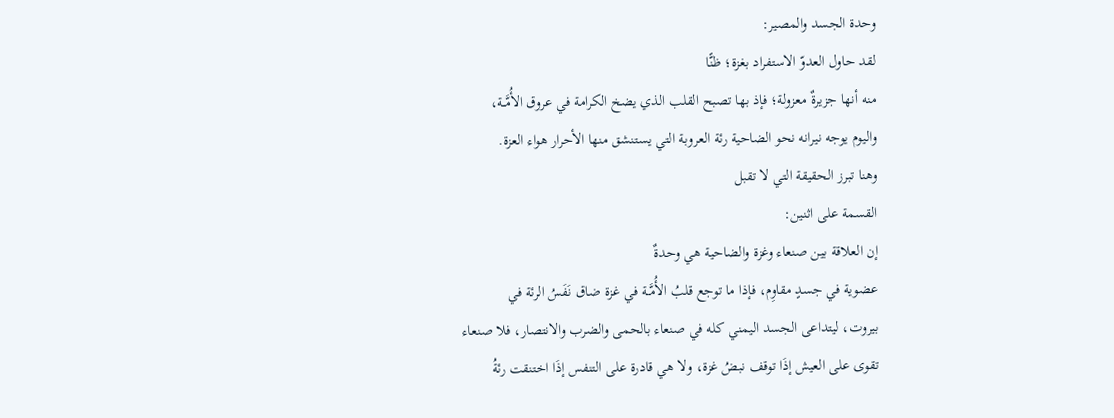وحدة الجسد والمصير:
لقد حاول العدوّ الاستفراد بغزة؛ ظنًّا
منه أنها جزيرةٌ معزولة؛ فإذ بها تصبح القلب الذي يضخ الكرامة في عروق الأُمَّــة،
واليوم يوجه نيرانه نحو الضاحية رئة العروبة التي يستنشق منها الأحرار هواء العزة.
وهنا تبرز الحقيقة التي لا تقبل
القسمة على اثنين:
إن العلاقة بين صنعاء وغزة والضاحية هي وحدةٌ
عضوية في جسدٍ مقاوِم، فإذا ما توجع قلبُ الأُمَّــة في غزة ضاق نَفَسُ الرئة في
بيروت، ليتداعى الجسد اليمني كله في صنعاء بالحمى والضرب والانتصار، فلا صنعاء
تقوى على العيش إذَا توقف نبضُ غزة، ولا هي قادرة على التنفس إذَا اختنقت رئةُ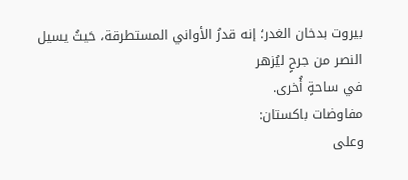بيروت بدخان الغدر؛ إنه قدرُ الأواني المستطرقة، حَيثُ يسيل النصر من جرحٍ ليُزهر
في ساحةٍ أُخرى.
مفاوضات باكستان:
وعلى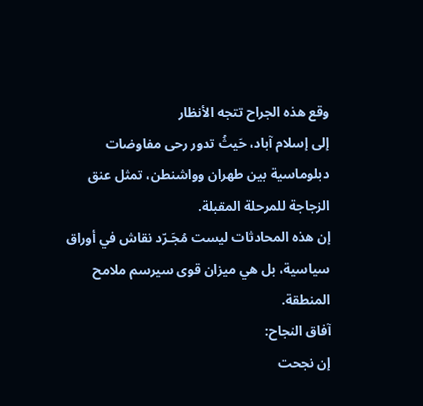وقع هذه الجراح تتجه الأنظار
إلى إسلام آباد، حَيثُ تدور رحى مفاوضات دبلوماسية بين طهران وواشنطن، تمثل عنق
الزجاجة للمرحلة المقبلة.
إن هذه المحادثات ليست مُجَـرّد نقاش في أوراق
سياسية، بل هي ميزان قوى سيرسم ملامح المنطقة.
آفاق النجاح:
إن نجحت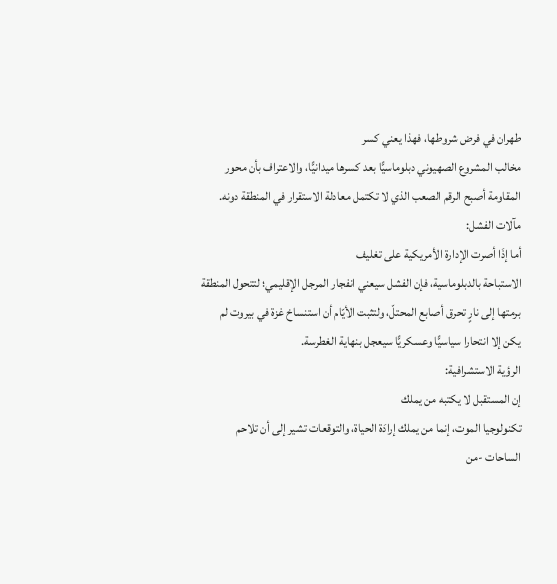طهران في فرض شروطها، فهذا يعني كسر
مخالب المشروع الصهيوني دبلوماسيًّا بعد كسرها ميدانيًّا، والاعتراف بأن محور
المقاومة أصبح الرقم الصعب الذي لا تكتمل معادلة الاستقرار في المنطقة دونه.
مآلات الفشل:
أما إذَا أصرت الإدارة الأمريكية على تغليف
الاستباحة بالدبلوماسية، فإن الفشل سيعني انفجار المرجل الإقليمي؛ لتتحول المنطقة
برمتها إلى نارٍ تحرق أصابع المحتلّ، ولتثبت الأيّام أن استنساخ غزة في بيروت لم
يكن إلا انتحارا سياسيًّا وعسكريًّا سيعجل بنهاية الغطرسة.
الرؤية الاستشرافية:
إن المستقبل لا يكتبه من يملك
تكنولوجيا الموت، إنما من يملك إرادَة الحياة، والتوقعات تشير إلى أن تلاحم
الساحات -من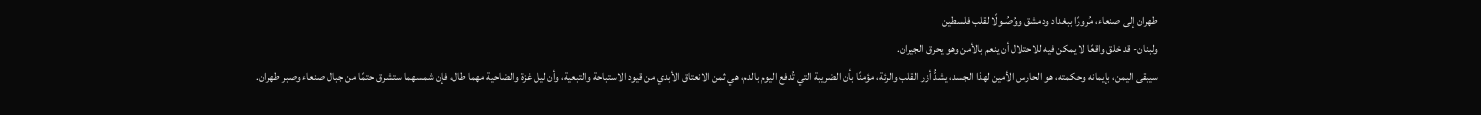طهران إلى صنعاء، مُرورًا ببغداد ودمشق ووُصُـولًا لقلب فلسطين
ولبنان- قد خلق واقعًا لا يمكن فيه للاحتلال أن ينعم بالأمن وهو يحرق الجيران.
سيبقى اليمن، بإيمانه وحكمته، هو الحارس الأمين لهذا الجسد، يشدُّ أزر القلب والرئة، مؤمنًا بأن الضريبة التي تُدفع اليوم بالدم، هي ثمن الانعتاق الأبدي من قيود الاستباحة والتبعية، وأن ليل غزة والضاحية مهما طال، فإن شمسهما ستشرق حتمًا من جبال صنعاء وصبر طهران.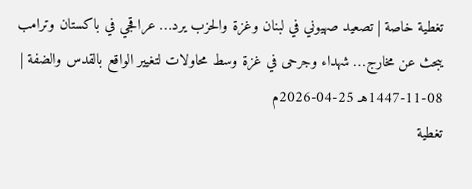تغطية خاصة | تصعيد صهيوني في لبنان وغزة والحزب يرد… عراقجي في باكستان وترامب يبحث عن مخارج… شهداء وجرحى في غزة وسط محاولات لتغيير الواقع بالقدس والضفة | 08-11-1447هـ 25-04-2026م
تغطية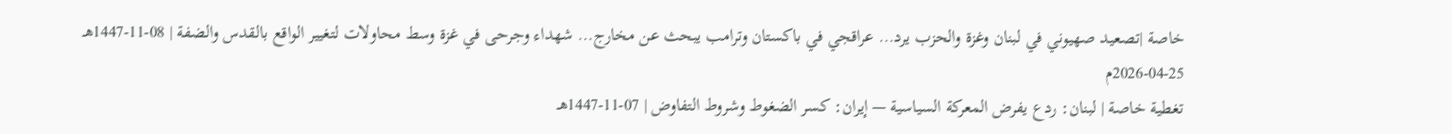خاصة |تصعيد صهيوني في لبنان وغزة والحزب يرد… عراقجي في باكستان وترامب يبحث عن مخارج… شهداء وجرحى في غزة وسط محاولات لتغيير الواقع بالقدس والضفة | 08-11-1447هـ 25-04-2026م
تغطية خاصة | لبنان: ردع يفرض المعركة السياسية — إيران: كسر الضغوط وشروط التفاوض | 07-11-1447هـ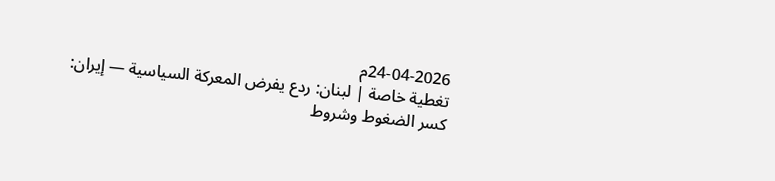24-04-2026م
تغطية خاصة | لبنان: ردع يفرض المعركة السياسية — إيران: كسر الضغوط وشروط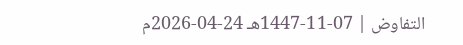التفاوض | 07-11-1447هـ 24-04-2026م